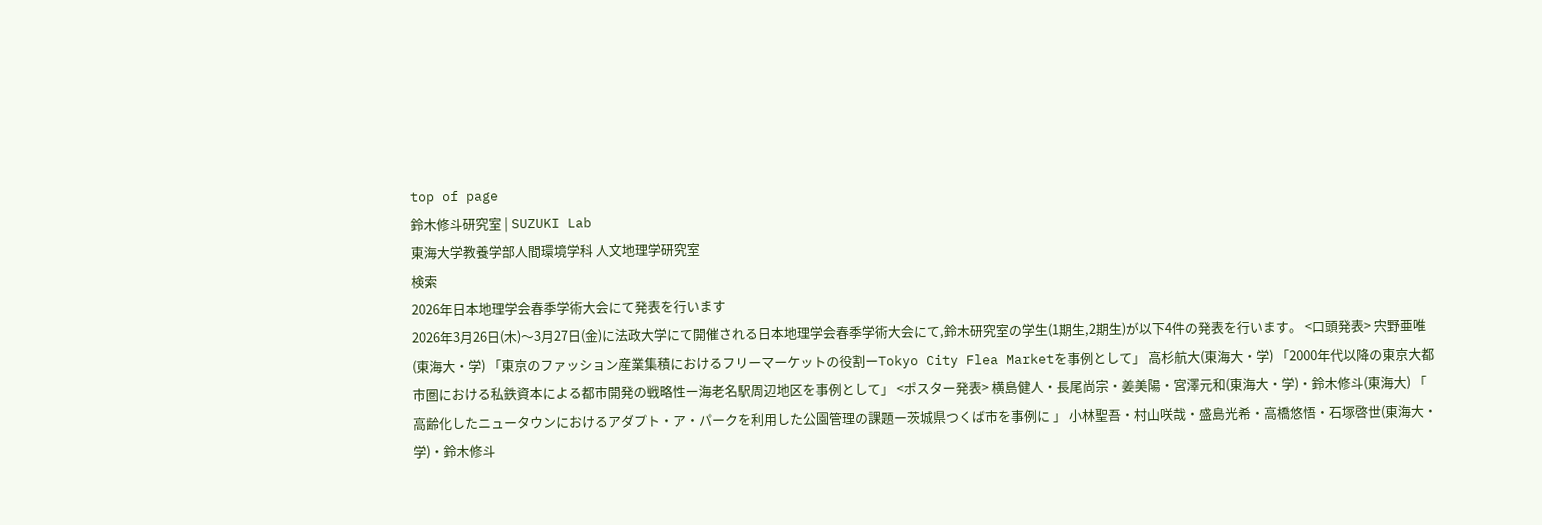top of page
鈴木修斗研究室 | SUZUKI Lab
東海大学教養学部人間環境学科 人文地理学研究室
検索
2026年日本地理学会春季学術大会にて発表を行います
2026年3月26日(木)〜3月27日(金)に法政大学にて開催される日本地理学会春季学術大会にて,鈴木研究室の学生(1期生,2期生)が以下4件の発表を行います。 <口頭発表> 宍野亜唯(東海大・学) 「東京のファッション産業集積におけるフリーマーケットの役割ーTokyo City Flea Marketを事例として」 高杉航大(東海大・学) 「2000年代以降の東京大都市圏における私鉄資本による都市開発の戦略性ー海老名駅周辺地区を事例として」 <ポスター発表> 横島健人・長尾尚宗・姜美陽・宮澤元和(東海大・学)・鈴木修斗(東海大) 「 高齢化したニュータウンにおけるアダプト・ア・パークを利用した公園管理の課題ー茨城県つくば市を事例に 」 小林聖吾・村山咲哉・盛島光希・高橋悠悟・石塚啓世(東海大・学)・鈴木修斗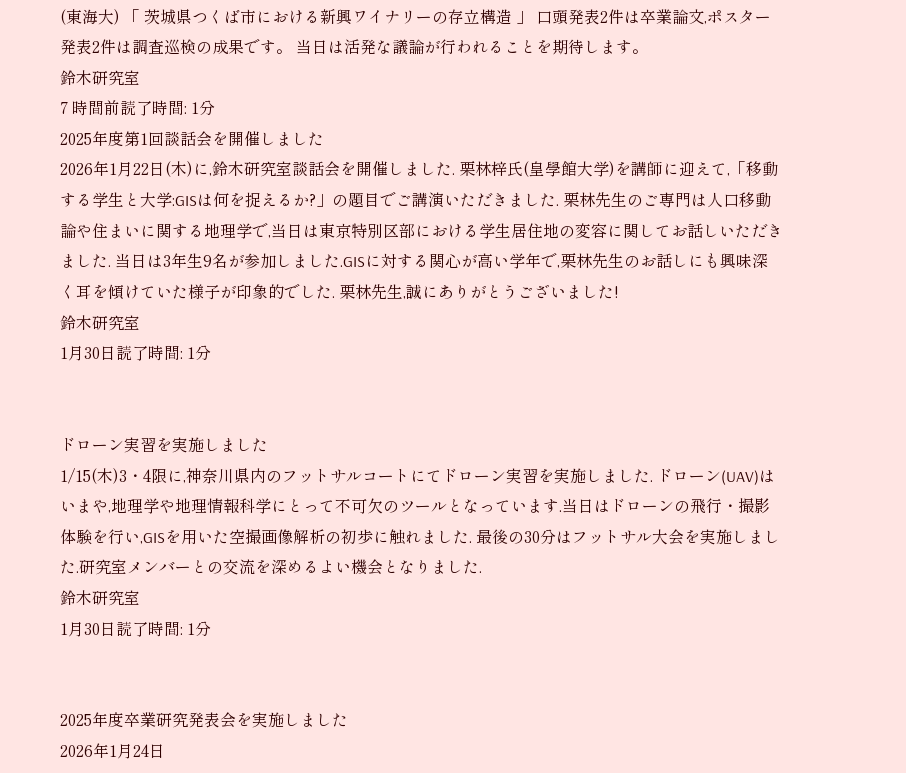(東海大) 「 茨城県つくば市における新興ワイナリーの存立構造 」 口頭発表2件は卒業論文,ポスター発表2件は調査巡検の成果です。 当日は活発な議論が行われることを期待します。
鈴木研究室
7 時間前読了時間: 1分
2025年度第1回談話会を開催しました
2026年1月22日(木)に,鈴木研究室談話会を開催しました. 栗林梓氏(皇學館大学)を講師に迎えて,「移動する学生と大学:GISは何を捉えるか?」の題目でご講演いただきました. 栗林先生のご専門は人口移動論や住まいに関する地理学で,当日は東京特別区部における学生居住地の変容に関してお話しいただきました. 当日は3年生9名が参加しました.GISに対する関心が高い学年で,栗林先生のお話しにも興味深く耳を傾けていた様子が印象的でした. 栗林先生,誠にありがとうございました!
鈴木研究室
1月30日読了時間: 1分


ドローン実習を実施しました
1/15(木)3・4限に,神奈川県内のフットサルコートにてドローン実習を実施しました. ドローン(UAV)はいまや,地理学や地理情報科学にとって不可欠のツールとなっています.当日はドローンの飛行・撮影体験を行い,GISを用いた空撮画像解析の初歩に触れました. 最後の30分はフットサル大会を実施しました.研究室メンバーとの交流を深めるよい機会となりました.
鈴木研究室
1月30日読了時間: 1分


2025年度卒業研究発表会を実施しました
2026年1月24日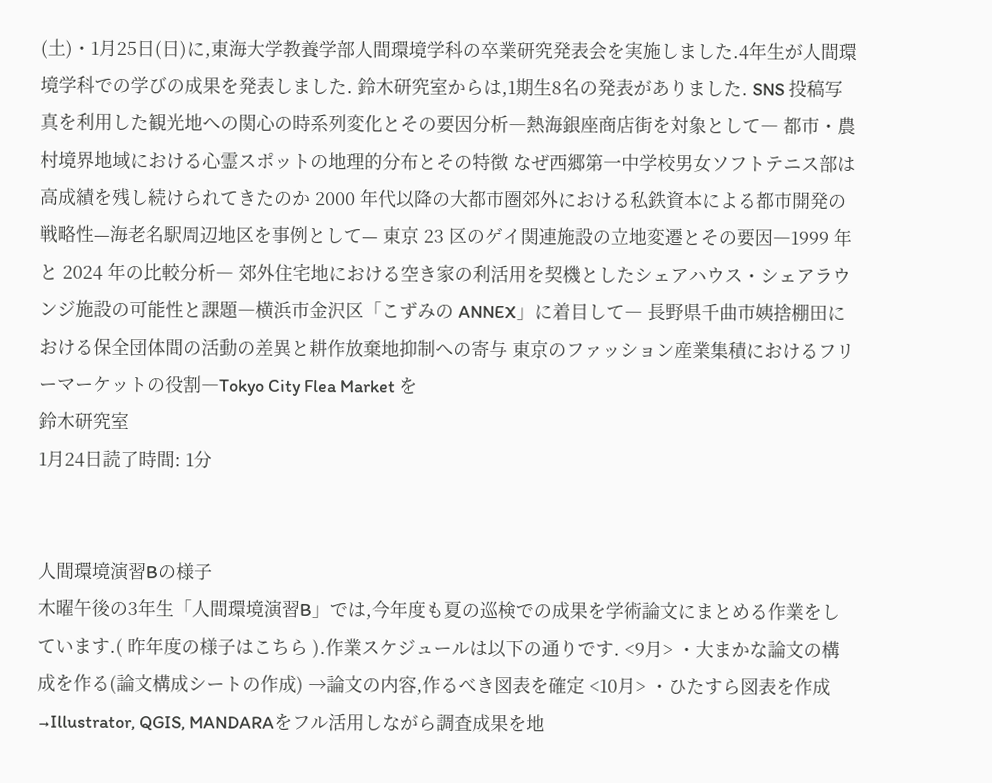(土)・1月25日(日)に,東海大学教養学部人間環境学科の卒業研究発表会を実施しました.4年生が人間環境学科での学びの成果を発表しました. 鈴木研究室からは,1期生8名の発表がありました. SNS 投稿写真を利用した観光地への関心の時系列変化とその要因分析―熱海銀座商店街を対象として― 都市・農村境界地域における心霊スポットの地理的分布とその特徴 なぜ西郷第一中学校男女ソフトテニス部は高成績を残し続けられてきたのか 2000 年代以降の大都市圏郊外における私鉄資本による都市開発の戦略性—海老名駅周辺地区を事例として— 東京 23 区のゲイ関連施設の立地変遷とその要因―1999 年と 2024 年の比較分析― 郊外住宅地における空き家の利活用を契機としたシェアハウス・シェアラウンジ施設の可能性と課題―横浜市金沢区「こずみの ANNEX」に着目して― 長野県千曲市姨捨棚田における保全団体間の活動の差異と耕作放棄地抑制への寄与 東京のファッション産業集積におけるフリーマーケットの役割―Tokyo City Flea Market を
鈴木研究室
1月24日読了時間: 1分


人間環境演習Bの様子
木曜午後の3年生「人間環境演習B」では,今年度も夏の巡検での成果を学術論文にまとめる作業をしています.( 昨年度の様子はこちら ).作業スケジュールは以下の通りです. <9月> ・大まかな論文の構成を作る(論文構成シートの作成) →論文の内容,作るべき図表を確定 <10月> ・ひたすら図表を作成 →Illustrator, QGIS, MANDARAをフル活用しながら調査成果を地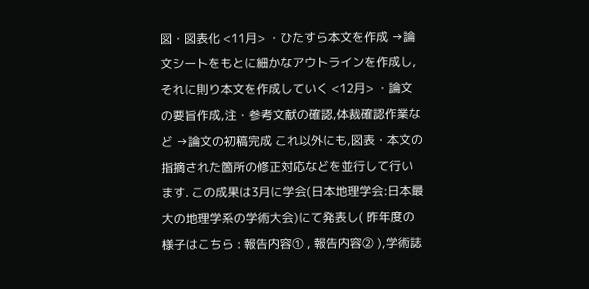図・図表化 <11月> ・ひたすら本文を作成 →論文シートをもとに細かなアウトラインを作成し,それに則り本文を作成していく <12月> ・論文の要旨作成,注・参考文献の確認,体裁確認作業など →論文の初稿完成 これ以外にも,図表・本文の指摘された箇所の修正対応などを並行して行います. この成果は3月に学会(日本地理学会:日本最大の地理学系の学術大会)にて発表し( 昨年度の様子はこちら : 報告内容① , 報告内容② ),学術誌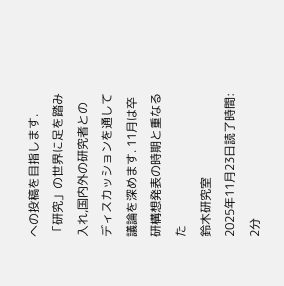への投稿を目指します.「研究」の世界に足を踏み入れ,国内外の研究者とのディスカッションを通して議論を深めます. 11月は卒研構想発表の時期と重なるた
鈴木研究室
2025年11月23日読了時間: 2分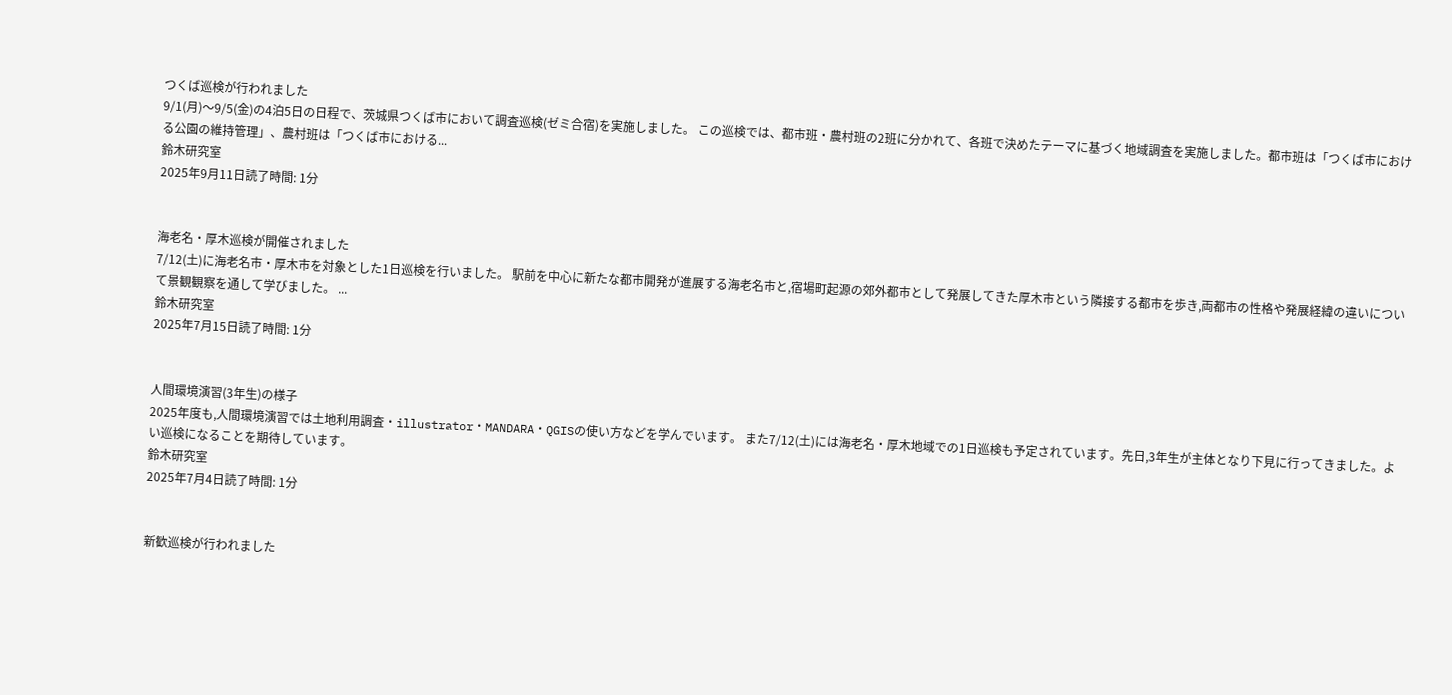つくば巡検が行われました
9/1(月)〜9/5(金)の4泊5日の日程で、茨城県つくば市において調査巡検(ゼミ合宿)を実施しました。 この巡検では、都市班・農村班の2班に分かれて、各班で決めたテーマに基づく地域調査を実施しました。都市班は「つくば市における公園の維持管理」、農村班は「つくば市における...
鈴木研究室
2025年9月11日読了時間: 1分


海老名・厚木巡検が開催されました
7/12(土)に海老名市・厚木市を対象とした1日巡検を行いました。 駅前を中心に新たな都市開発が進展する海老名市と,宿場町起源の郊外都市として発展してきた厚木市という隣接する都市を歩き,両都市の性格や発展経緯の違いについて景観観察を通して学びました。 ...
鈴木研究室
2025年7月15日読了時間: 1分


人間環境演習(3年生)の様子
2025年度も,人間環境演習では土地利用調査・illustrator・MANDARA・QGISの使い方などを学んでいます。 また7/12(土)には海老名・厚木地域での1日巡検も予定されています。先日,3年生が主体となり下見に行ってきました。よい巡検になることを期待しています。
鈴木研究室
2025年7月4日読了時間: 1分


新歓巡検が行われました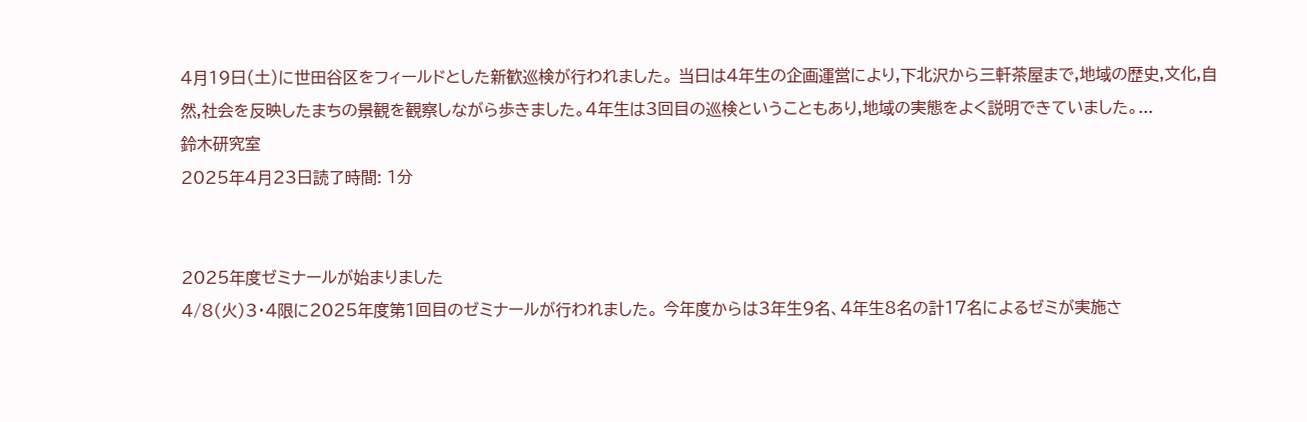4月19日(土)に世田谷区をフィールドとした新歓巡検が行われました。 当日は4年生の企画運営により,下北沢から三軒茶屋まで,地域の歴史,文化,自然,社会を反映したまちの景観を観察しながら歩きました。4年生は3回目の巡検ということもあり,地域の実態をよく説明できていました。...
鈴木研究室
2025年4月23日読了時間: 1分


2025年度ゼミナールが始まりました
4/8(火)3・4限に2025年度第1回目のゼミナールが行われました。 今年度からは3年生9名、4年生8名の計17名によるゼミが実施さ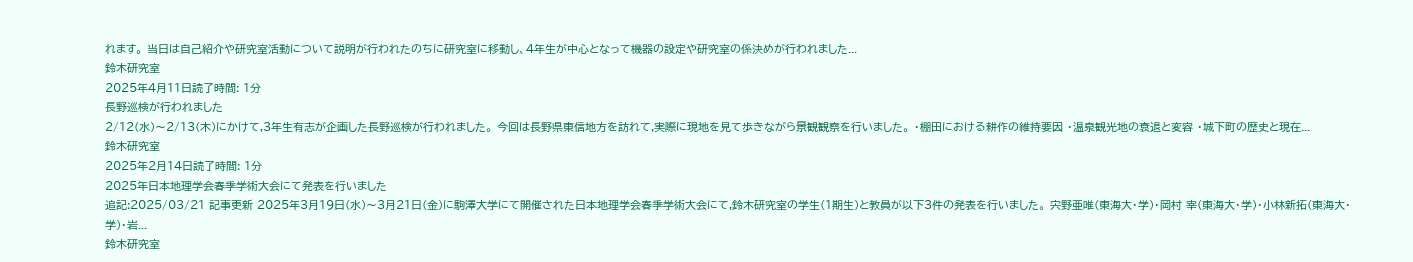れます。 当日は自己紹介や研究室活動について説明が行われたのちに研究室に移動し、4年生が中心となって機器の設定や研究室の係決めが行われました...
鈴木研究室
2025年4月11日読了時間: 1分
長野巡検が行われました
2/12(水)〜2/13(木)にかけて,3年生有志が企画した長野巡検が行われました。 今回は長野県東信地方を訪れて,実際に現地を見て歩きながら景観観察を行いました。 ・棚田における耕作の維持要因 ・温泉観光地の衰退と変容 ・城下町の歴史と現在...
鈴木研究室
2025年2月14日読了時間: 1分
2025年日本地理学会春季学術大会にて発表を行いました
追記:2025/03/21 記事更新 2025年3月19日(水)〜3月21日(金)に駒澤大学にて開催された日本地理学会春季学術大会にて,鈴木研究室の学生(1期生)と教員が以下3件の発表を行いました。 宍野亜唯(東海大・学)・岡村 宰(東海大・学)・小林新拓(東海大・学)・岩...
鈴木研究室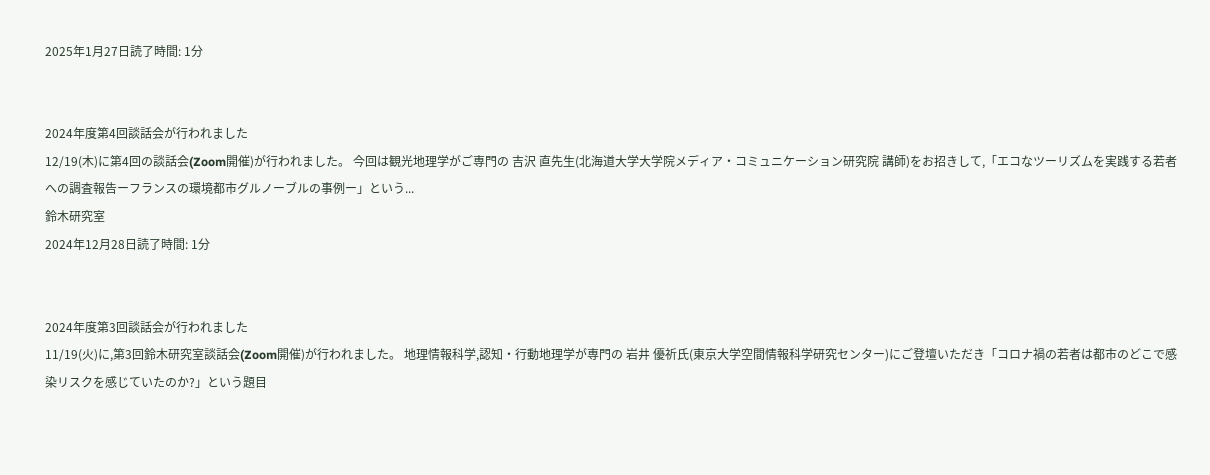2025年1月27日読了時間: 1分


2024年度第4回談話会が行われました
12/19(木)に第4回の談話会(Zoom開催)が行われました。 今回は観光地理学がご専門の 吉沢 直先生(北海道大学大学院メディア・コミュニケーション研究院 講師)をお招きして,「エコなツーリズムを実践する若者への調査報告ーフランスの環境都市グルノーブルの事例ー」という...
鈴木研究室
2024年12月28日読了時間: 1分


2024年度第3回談話会が行われました
11/19(火)に,第3回鈴木研究室談話会(Zoom開催)が行われました。 地理情報科学,認知・行動地理学が専門の 岩井 優祈氏(東京大学空間情報科学研究センター)にご登壇いただき「コロナ禍の若者は都市のどこで感染リスクを感じていたのか?」という題目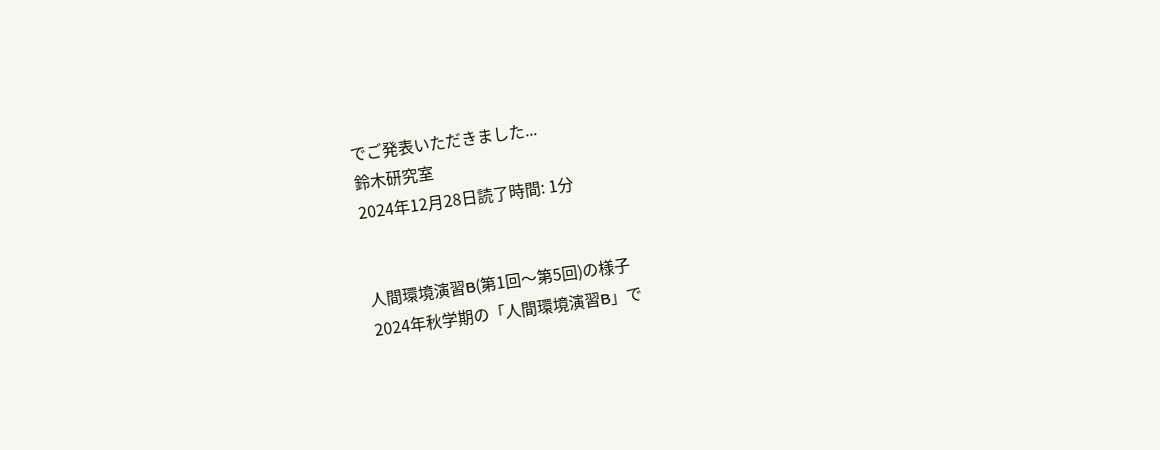でご発表いただきました...
鈴木研究室
2024年12月28日読了時間: 1分


人間環境演習B(第1回〜第5回)の様子
2024年秋学期の「人間環境演習B」で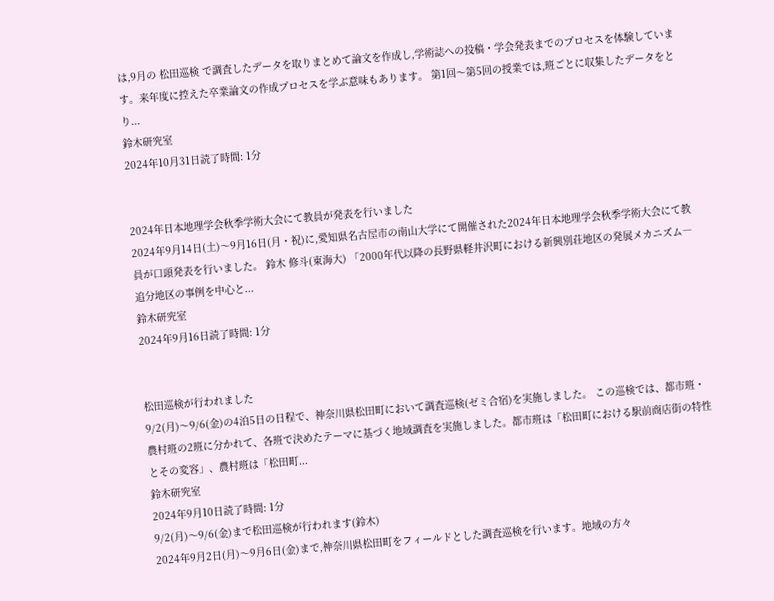は,9月の 松田巡検 で調査したデータを取りまとめて論文を作成し,学術誌への投稿・学会発表までのプロセスを体験しています。来年度に控えた卒業論文の作成プロセスを学ぶ意味もあります。 第1回〜第5回の授業では,班ごとに収集したデータをとり...
鈴木研究室
2024年10月31日読了時間: 1分


2024年日本地理学会秋季学術大会にて教員が発表を行いました
2024年9月14日(土)〜9月16日(月・祝)に,愛知県名古屋市の南山大学にて開催された2024年日本地理学会秋季学術大会にて教員が口頭発表を行いました。 鈴木 修斗(東海大) 「2000年代以降の長野県軽井沢町における新興別荘地区の発展メカニズム―追分地区の事例を中心と...
鈴木研究室
2024年9月16日読了時間: 1分


松田巡検が行われました
9/2(月)〜9/6(金)の4泊5日の日程で、神奈川県松田町において調査巡検(ゼミ合宿)を実施しました。 この巡検では、都市班・農村班の2班に分かれて、各班で決めたテーマに基づく地域調査を実施しました。都市班は「松田町における駅前商店街の特性とその変容」、農村班は「松田町...
鈴木研究室
2024年9月10日読了時間: 1分
9/2(月)〜9/6(金)まで松田巡検が行われます(鈴木)
2024年9月2日(月)〜9月6日(金)まで,神奈川県松田町をフィールドとした調査巡検を行います。地域の方々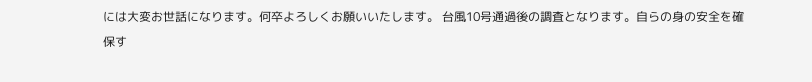には大変お世話になります。何卒よろしくお願いいたします。 台風10号通過後の調査となります。自らの身の安全を確保す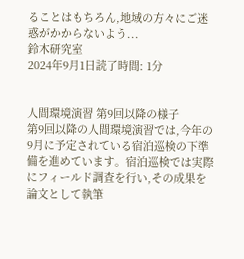ることはもちろん,地域の方々にご迷惑がかからないよう...
鈴木研究室
2024年9月1日読了時間: 1分


人間環境演習 第9回以降の様子
第9回以降の人間環境演習では,今年の9月に予定されている宿泊巡検の下準備を進めています。宿泊巡検では実際にフィールド調査を行い,その成果を論文として執筆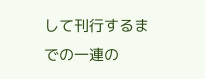して刊行するまでの一連の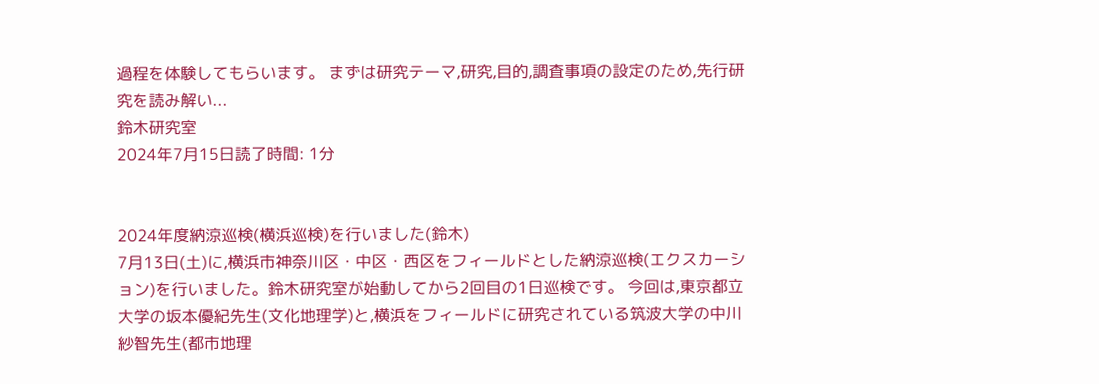過程を体験してもらいます。 まずは研究テーマ,研究,目的,調査事項の設定のため,先行研究を読み解い...
鈴木研究室
2024年7月15日読了時間: 1分


2024年度納涼巡検(横浜巡検)を行いました(鈴木)
7月13日(土)に,横浜市神奈川区・中区・西区をフィールドとした納涼巡検(エクスカーション)を行いました。鈴木研究室が始動してから2回目の1日巡検です。 今回は,東京都立大学の坂本優紀先生(文化地理学)と,横浜をフィールドに研究されている筑波大学の中川紗智先生(都市地理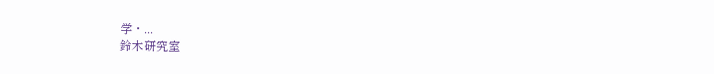学・...
鈴木研究室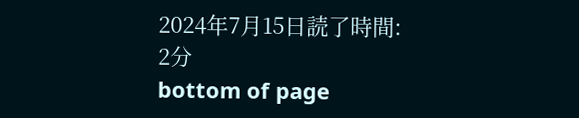2024年7月15日読了時間: 2分
bottom of page